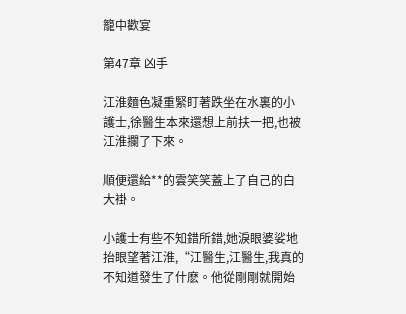籠中歡宴

第47章 凶手

江淮麵色凝重緊盯著跌坐在水裏的小護士,徐醫生本來還想上前扶一把,也被江淮攔了下來。

順便還給**的雲笑笑蓋上了自己的白大褂。

小護士有些不知錯所錯,她淚眼婆娑地抬眼望著江淮,“江醫生,江醫生,我真的不知道發生了什麽。他從剛剛就開始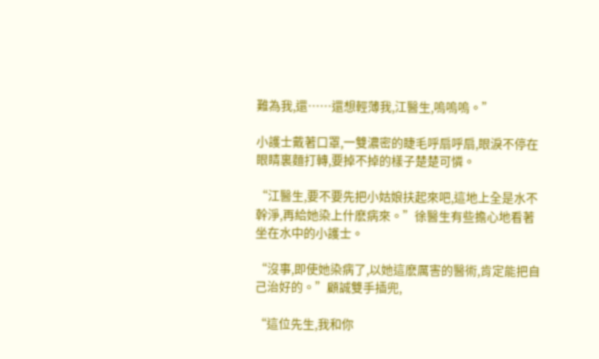難為我,還……還想輕薄我,江醫生,嗚嗚嗚。”

小護士戴著口罩,一雙濃密的睫毛呼扇呼扇,眼淚不停在眼睛裏麵打轉,要掉不掉的樣子楚楚可憐。

“江醫生,要不要先把小姑娘扶起來吧,這地上全是水不幹淨,再給她染上什麽病來。”徐醫生有些擔心地看著坐在水中的小護士。

“沒事,即使她染病了,以她這麽厲害的醫術,肯定能把自己治好的。”顧誠雙手插兜,

“這位先生,我和你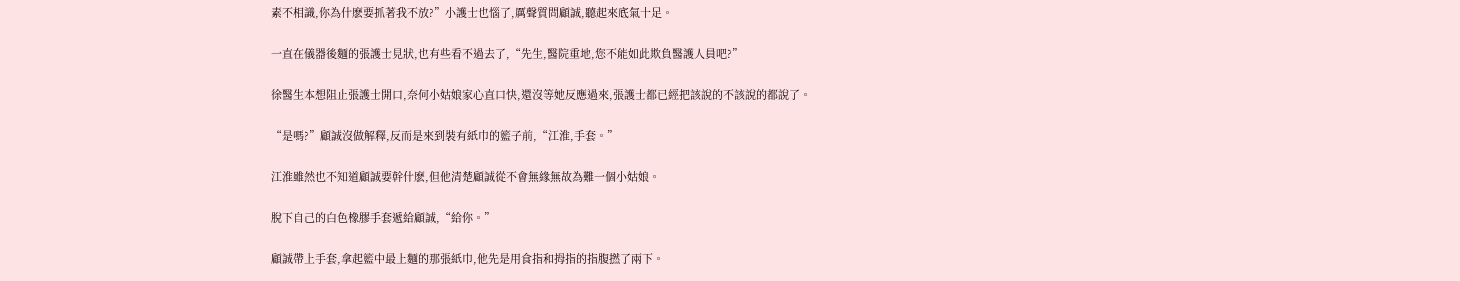素不相識,你為什麽要抓著我不放?”小護士也惱了,厲聲質問顧誠,聽起來底氣十足。

一直在儀器後麵的張護士見狀,也有些看不過去了,“先生,醫院重地,您不能如此欺負醫護人員吧?”

徐醫生本想阻止張護士開口,奈何小姑娘家心直口快,還沒等她反應過來,張護士都已經把該說的不該說的都說了。

“是嗎?”顧誠沒做解釋,反而是來到裝有紙巾的籃子前,“江淮,手套。”

江淮雖然也不知道顧誠要幹什麽,但他清楚顧誠從不會無緣無故為難一個小姑娘。

脫下自己的白色橡膠手套遞給顧誠,“給你。”

顧誠帶上手套,拿起籃中最上麵的那張紙巾,他先是用食指和拇指的指腹撚了兩下。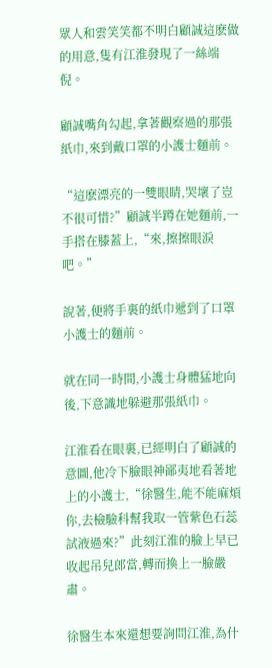眾人和雲笑笑都不明白顧誠這麽做的用意,隻有江淮發現了一絲端倪。

顧誠嘴角勾起,拿著觀察過的那張紙巾,來到戴口罩的小護士麵前。

“這麽漂亮的一雙眼睛,哭壞了豈不很可惜?”顧誠半蹲在她麵前,一手搭在膝蓋上,“來,擦擦眼淚吧。”

說著,便將手裏的紙巾遞到了口罩小護士的麵前。

就在同一時間,小護士身體猛地向後,下意識地躲避那張紙巾。

江淮看在眼裏,已經明白了顧誠的意圖,他冷下臉眼神鄙夷地看著地上的小護士,“徐醫生,能不能麻煩你,去檢驗科幫我取一管紫色石蕊試液過來?”此刻江淮的臉上早已收起吊兒郎當,轉而換上一臉嚴肅。

徐醫生本來還想要詢問江淮,為什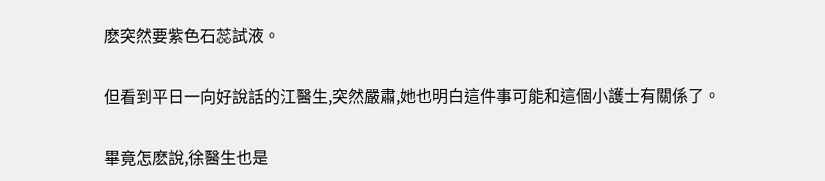麽突然要紫色石蕊試液。

但看到平日一向好說話的江醫生,突然嚴肅,她也明白這件事可能和這個小護士有關係了。

畢竟怎麽說,徐醫生也是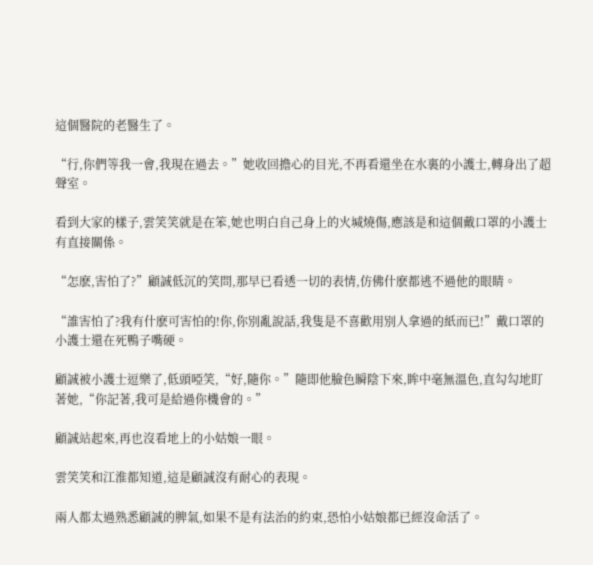這個醫院的老醫生了。

“行,你們等我一會,我現在過去。”她收回擔心的目光,不再看還坐在水裏的小護士,轉身出了超聲室。

看到大家的樣子,雲笑笑就是在笨,她也明白自己身上的火堿燒傷,應該是和這個戴口罩的小護士有直接關係。

“怎麽,害怕了?”顧誠低沉的笑問,那早已看透一切的表情,仿佛什麽都逃不過他的眼睛。

“誰害怕了?我有什麽可害怕的!你,你別亂說話,我隻是不喜歡用別人拿過的紙而已!”戴口罩的小護士還在死鴨子嘴硬。

顧誠被小護士逗樂了,低頭啞笑,“好,隨你。”隨即他臉色瞬陰下來,眸中毫無溫色,直勾勾地盯著她,“你記著,我可是給過你機會的。”

顧誠站起來,再也沒看地上的小姑娘一眼。

雲笑笑和江淮都知道,這是顧誠沒有耐心的表現。

兩人都太過熟悉顧誠的脾氣,如果不是有法治的約束,恐怕小姑娘都已經沒命活了。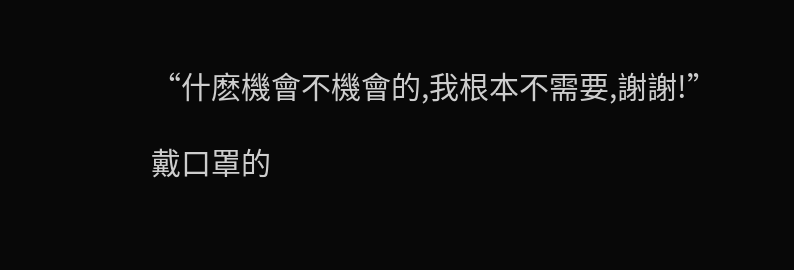“什麽機會不機會的,我根本不需要,謝謝!”

戴口罩的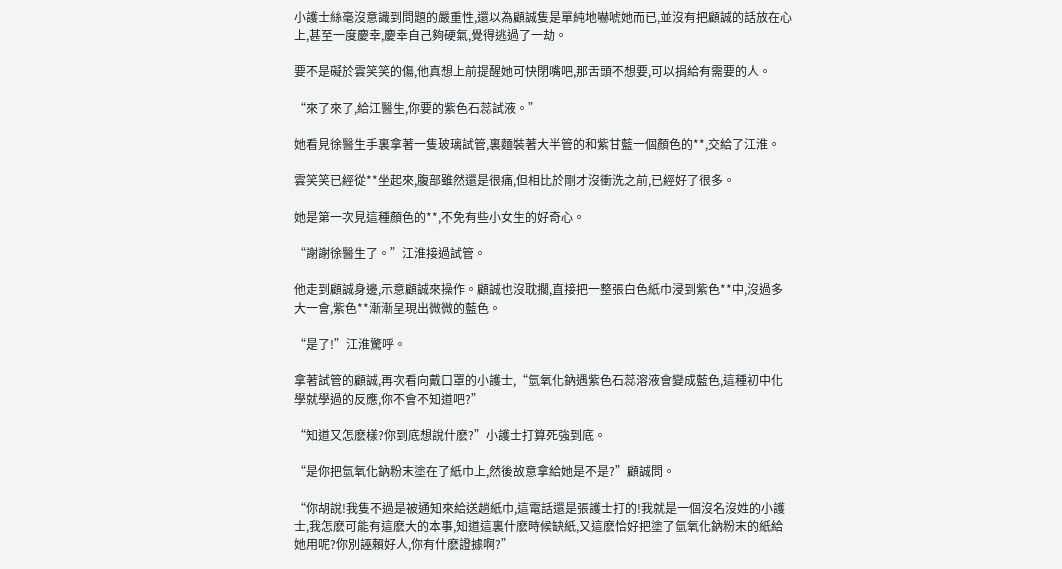小護士絲毫沒意識到問題的嚴重性,還以為顧誠隻是單純地嚇唬她而已,並沒有把顧誠的話放在心上,甚至一度慶幸,慶幸自己夠硬氣,覺得逃過了一劫。

要不是礙於雲笑笑的傷,他真想上前提醒她可快閉嘴吧,那舌頭不想要,可以捐給有需要的人。

“來了來了,給江醫生,你要的紫色石蕊試液。”

她看見徐醫生手裏拿著一隻玻璃試管,裏麵裝著大半管的和紫甘藍一個顏色的**,交給了江淮。

雲笑笑已經從**坐起來,腹部雖然還是很痛,但相比於剛才沒衝洗之前,已經好了很多。

她是第一次見這種顏色的**,不免有些小女生的好奇心。

“謝謝徐醫生了。”江淮接過試管。

他走到顧誠身邊,示意顧誠來操作。顧誠也沒耽擱,直接把一整張白色紙巾浸到紫色**中,沒過多大一會,紫色**漸漸呈現出微微的藍色。

“是了!”江淮驚呼。

拿著試管的顧誠,再次看向戴口罩的小護士,“氫氧化鈉遇紫色石蕊溶液會變成藍色,這種初中化學就學過的反應,你不會不知道吧?”

“知道又怎麽樣?你到底想說什麽?”小護士打算死強到底。

“是你把氫氧化鈉粉末塗在了紙巾上,然後故意拿給她是不是?”顧誠問。

“你胡說!我隻不過是被通知來給送趟紙巾,這電話還是張護士打的!我就是一個沒名沒姓的小護士,我怎麽可能有這麽大的本事,知道這裏什麽時候缺紙,又這麽恰好把塗了氫氧化鈉粉末的紙給她用呢?你別誣賴好人,你有什麽證據啊?”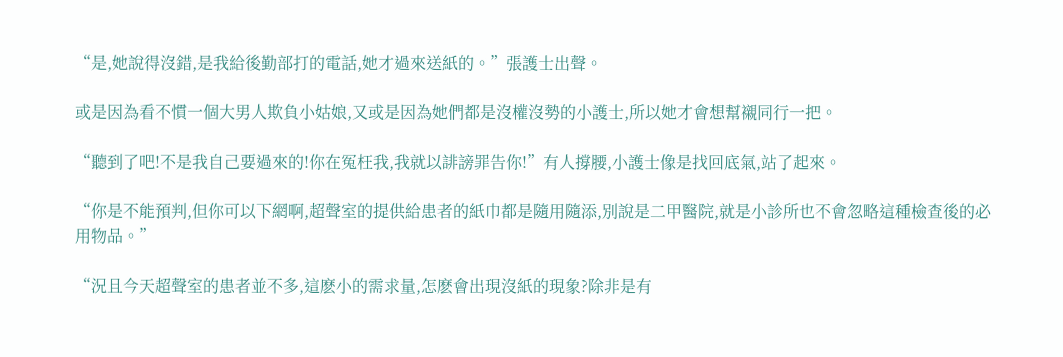“是,她說得沒錯,是我給後勤部打的電話,她才過來送紙的。”張護士出聲。

或是因為看不慣一個大男人欺負小姑娘,又或是因為她們都是沒權沒勢的小護士,所以她才會想幫襯同行一把。

“聽到了吧!不是我自己要過來的!你在冤枉我,我就以誹謗罪告你!”有人撐腰,小護士像是找回底氣,站了起來。

“你是不能預判,但你可以下網啊,超聲室的提供給患者的紙巾都是隨用隨添,別說是二甲醫院,就是小診所也不會忽略這種檢查後的必用物品。”

“況且今天超聲室的患者並不多,這麽小的需求量,怎麽會出現沒紙的現象?除非是有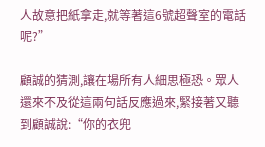人故意把紙拿走,就等著這6號超聲室的電話呢?”

顧誠的猜測,讓在場所有人細思極恐。眾人還來不及從這兩句話反應過來,緊接著又聽到顧誠說:“你的衣兜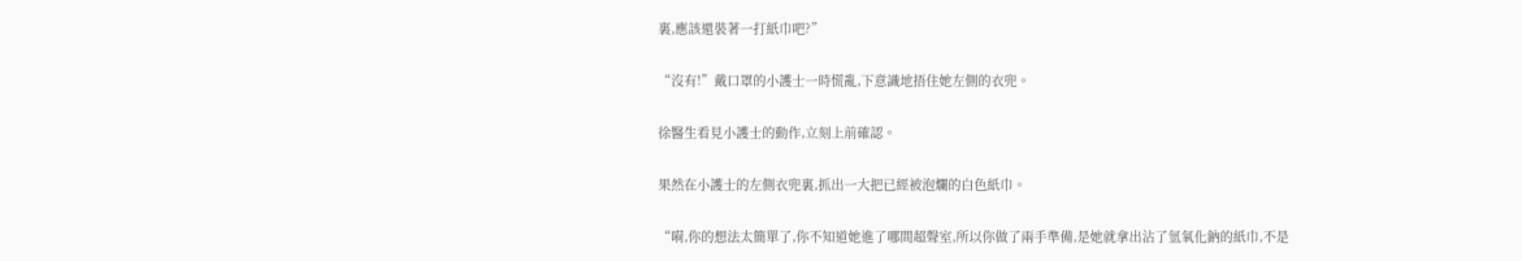裏,應該還裝著一打紙巾吧?”

“沒有!”戴口罩的小護士一時慌亂,下意識地捂住她左側的衣兜。

徐醫生看見小護士的動作,立刻上前確認。

果然在小護士的左側衣兜裏,抓出一大把已經被泡爛的白色紙巾。

“嗬,你的想法太簡單了,你不知道她進了哪間超聲室,所以你做了兩手準備,是她就拿出沾了氫氧化鈉的紙巾,不是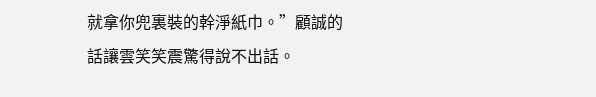就拿你兜裏裝的幹淨紙巾。”顧誠的話讓雲笑笑震驚得說不出話。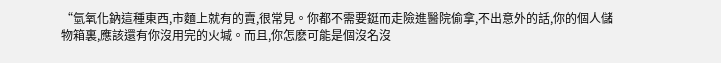“氫氧化鈉這種東西,市麵上就有的賣,很常見。你都不需要鋌而走險進醫院偷拿,不出意外的話,你的個人儲物箱裏,應該還有你沒用完的火堿。而且,你怎麽可能是個沒名沒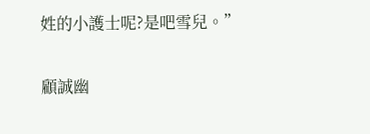姓的小護士呢?是吧雪兒。”

顧誠幽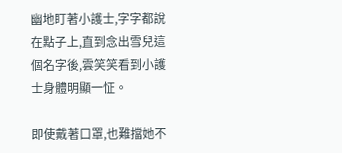幽地盯著小護士,字字都說在點子上,直到念出雪兒這個名字後,雲笑笑看到小護士身體明顯一怔。

即使戴著口罩,也難擋她不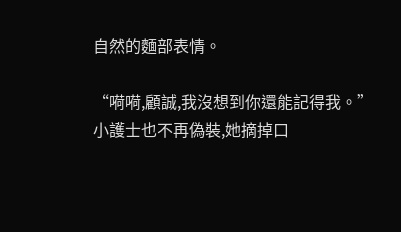自然的麵部表情。

“嗬嗬,顧誠,我沒想到你還能記得我。”小護士也不再偽裝,她摘掉口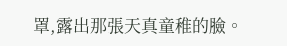罩,露出那張天真童稚的臉。